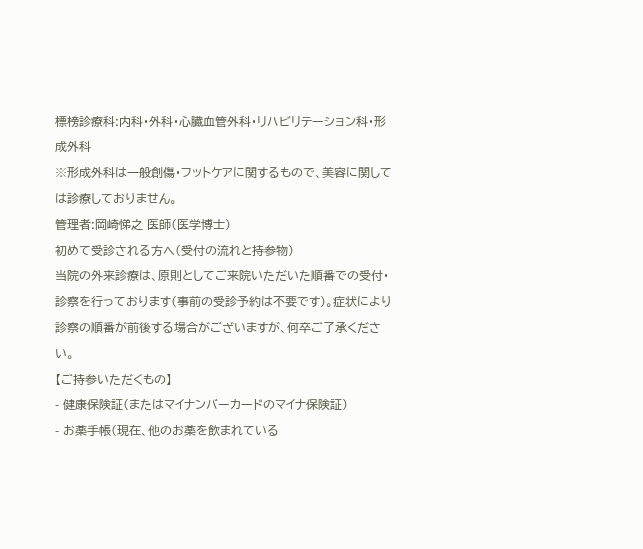標榜診療科:内科・外科・心臓血管外科・リハビリテーション科・形成外科
※形成外科は一般創傷・フットケアに関するもので、美容に関しては診療しておりません。
管理者:岡崎悌之 医師(医学博士)
初めて受診される方へ(受付の流れと持参物)
当院の外来診療は、原則としてご来院いただいた順番での受付・診察を行っております(事前の受診予約は不要です)。症状により診察の順番が前後する場合がございますが、何卒ご了承ください。
【ご持参いただくもの】
- 健康保険証(またはマイナンバーカードのマイナ保険証)
- お薬手帳(現在、他のお薬を飲まれている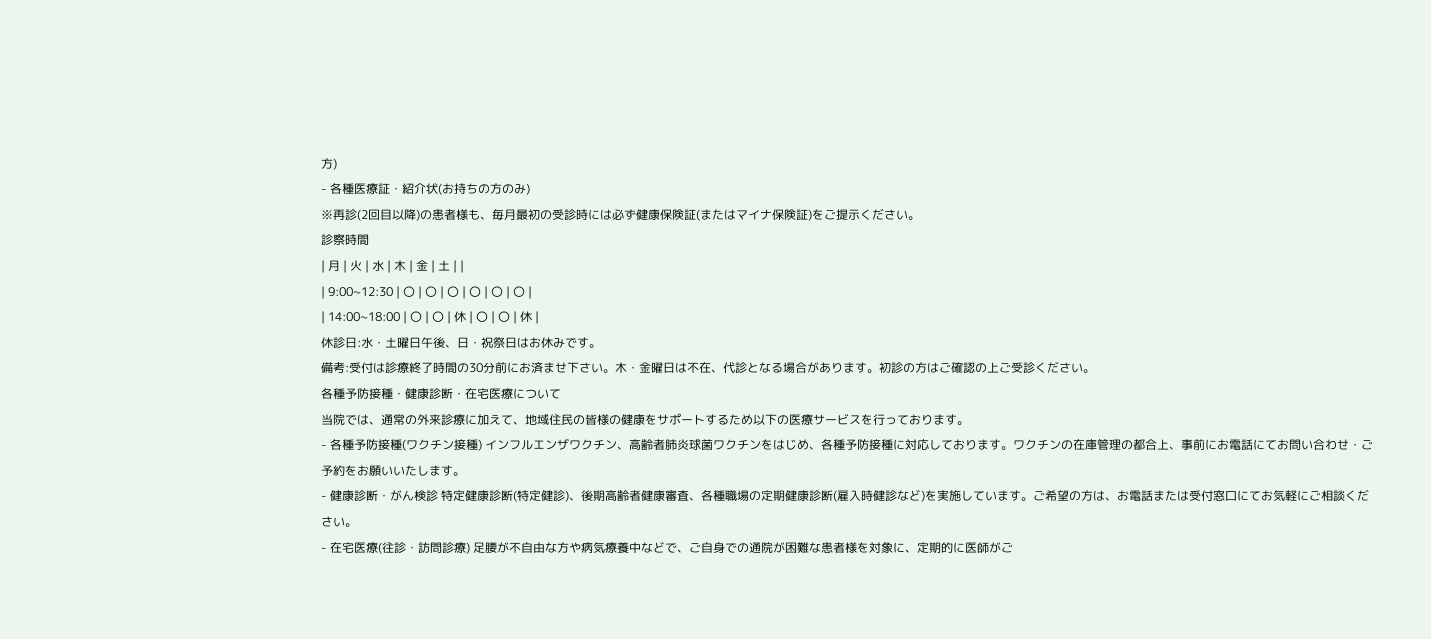方)
- 各種医療証・紹介状(お持ちの方のみ)
※再診(2回目以降)の患者様も、毎月最初の受診時には必ず健康保険証(またはマイナ保険証)をご提示ください。
診察時間
| 月 | 火 | 水 | 木 | 金 | 土 | |
| 9:00~12:30 | 〇 | 〇 | 〇 | 〇 | 〇 | 〇 |
| 14:00~18:00 | 〇 | 〇 | 休 | 〇 | 〇 | 休 |
休診日:水・土曜日午後、日・祝祭日はお休みです。
備考:受付は診療終了時間の30分前にお済ませ下さい。木・金曜日は不在、代診となる場合があります。初診の方はご確認の上ご受診ください。
各種予防接種・健康診断・在宅医療について
当院では、通常の外来診療に加えて、地域住民の皆様の健康をサポートするため以下の医療サービスを行っております。
- 各種予防接種(ワクチン接種) インフルエンザワクチン、高齢者肺炎球菌ワクチンをはじめ、各種予防接種に対応しております。ワクチンの在庫管理の都合上、事前にお電話にてお問い合わせ・ご予約をお願いいたします。
- 健康診断・がん検診 特定健康診断(特定健診)、後期高齢者健康審査、各種職場の定期健康診断(雇入時健診など)を実施しています。ご希望の方は、お電話または受付窓口にてお気軽にご相談ください。
- 在宅医療(往診・訪問診療) 足腰が不自由な方や病気療養中などで、ご自身での通院が困難な患者様を対象に、定期的に医師がご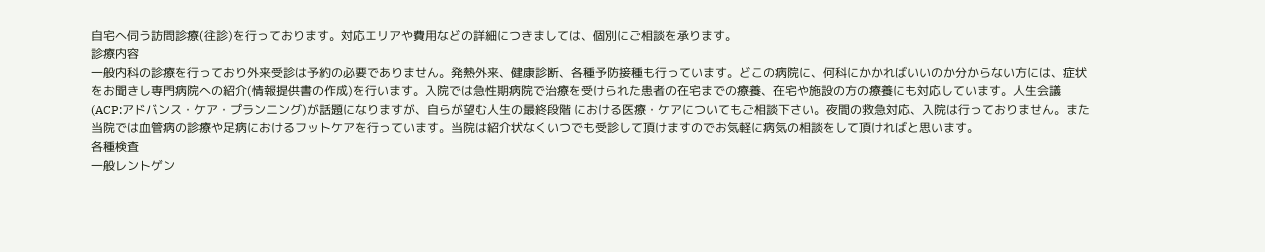自宅へ伺う訪問診療(往診)を行っております。対応エリアや費用などの詳細につきましては、個別にご相談を承ります。
診療内容
一般内科の診療を行っており外来受診は予約の必要でありません。発熱外来、健康診断、各種予防接種も行っています。どこの病院に、何科にかかればいいのか分からない方には、症状をお聞きし専門病院への紹介(情報提供書の作成)を行います。入院では急性期病院で治療を受けられた患者の在宅までの療養、在宅や施設の方の療養にも対応しています。人生会議(ACP:アドバンス・ケア・プランニング)が話題になりますが、自らが望む人生の最終段階 における医療・ケアについてもご相談下さい。夜間の救急対応、入院は行っておりません。また当院では血管病の診療や足病におけるフットケアを行っています。当院は紹介状なくいつでも受診して頂けますのでお気軽に病気の相談をして頂ければと思います。
各種検査
一般レントゲン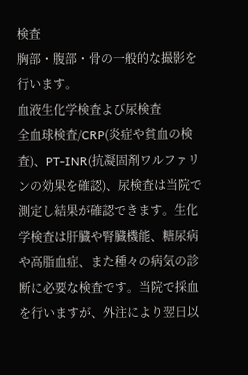検査
胸部・腹部・骨の一般的な撮影を行います。
血液生化学検査よび尿検査
全血球検査/CRP(炎症や貧血の検査)、PT-INR(抗凝固剤ワルファリンの効果を確認)、尿検査は当院で測定し結果が確認できます。生化学検査は肝臓や腎臓機能、糖尿病や高脂血症、また種々の病気の診断に必要な検査です。当院で採血を行いますが、外注により翌日以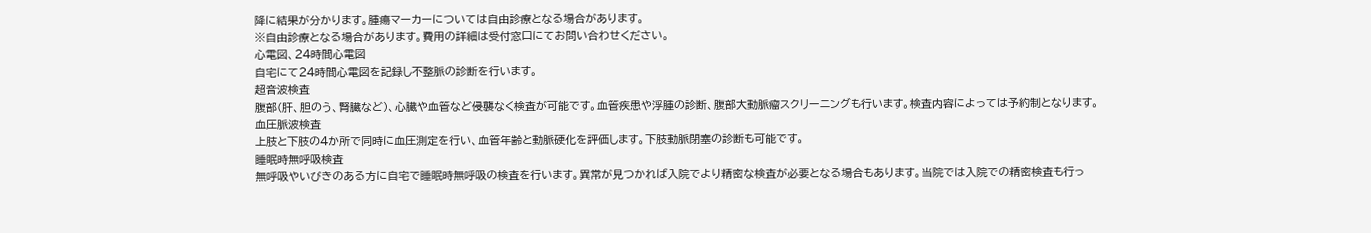降に結果が分かります。腫瘍マーカーについては自由診療となる場合があります。
※自由診療となる場合があります。費用の詳細は受付窓口にてお問い合わせください。
心電図、24時間心電図
自宅にて24時間心電図を記録し不整脈の診断を行います。
超音波検査
腹部(肝、胆のう、腎臓など)、心臓や血管など侵襲なく検査が可能です。血管疾患や浮腫の診断、腹部大動脈瘤スクリーニングも行います。検査内容によっては予約制となります。
血圧脈波検査
上肢と下肢の4か所で同時に血圧測定を行い、血管年齢と動脈硬化を評価します。下肢動脈閉塞の診断も可能です。
睡眠時無呼吸検査
無呼吸やいびきのある方に自宅で睡眠時無呼吸の検査を行います。異常が見つかれば入院でより精密な検査が必要となる場合もあります。当院では入院での精密検査も行っ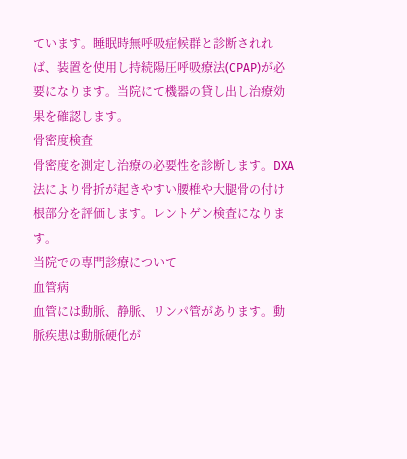ています。睡眠時無呼吸症候群と診断されれば、装置を使用し持続陽圧呼吸療法(CPAP)が必要になります。当院にて機器の貸し出し治療効果を確認します。
骨密度検査
骨密度を測定し治療の必要性を診断します。DXA法により骨折が起きやすい腰椎や大腿骨の付け根部分を評価します。レントゲン検査になります。
当院での専門診療について
血管病
血管には動脈、静脈、リンパ管があります。動脈疾患は動脈硬化が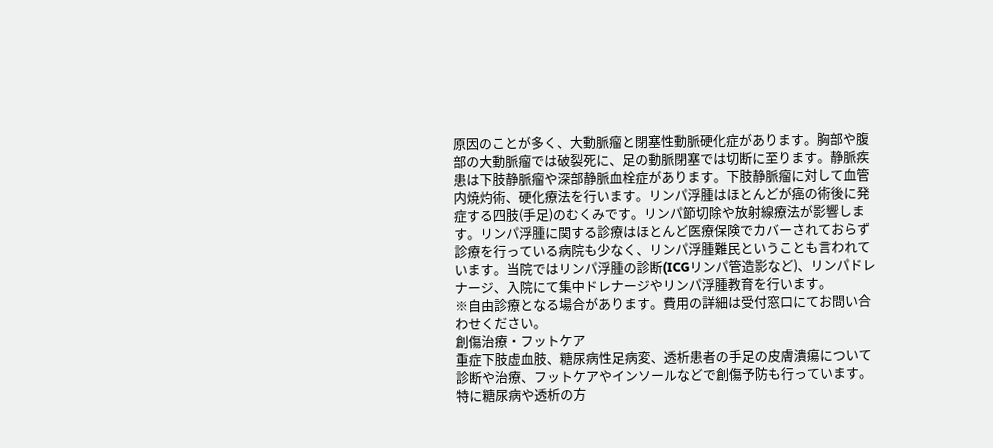原因のことが多く、大動脈瘤と閉塞性動脈硬化症があります。胸部や腹部の大動脈瘤では破裂死に、足の動脈閉塞では切断に至ります。静脈疾患は下肢静脈瘤や深部静脈血栓症があります。下肢静脈瘤に対して血管内焼灼術、硬化療法を行います。リンパ浮腫はほとんどが癌の術後に発症する四肢(手足)のむくみです。リンパ節切除や放射線療法が影響します。リンパ浮腫に関する診療はほとんど医療保険でカバーされておらず診療を行っている病院も少なく、リンパ浮腫難民ということも言われています。当院ではリンパ浮腫の診断(ICGリンパ管造影など)、リンパドレナージ、入院にて集中ドレナージやリンパ浮腫教育を行います。
※自由診療となる場合があります。費用の詳細は受付窓口にてお問い合わせください。
創傷治療・フットケア
重症下肢虚血肢、糖尿病性足病変、透析患者の手足の皮膚潰瘍について診断や治療、フットケアやインソールなどで創傷予防も行っています。特に糖尿病や透析の方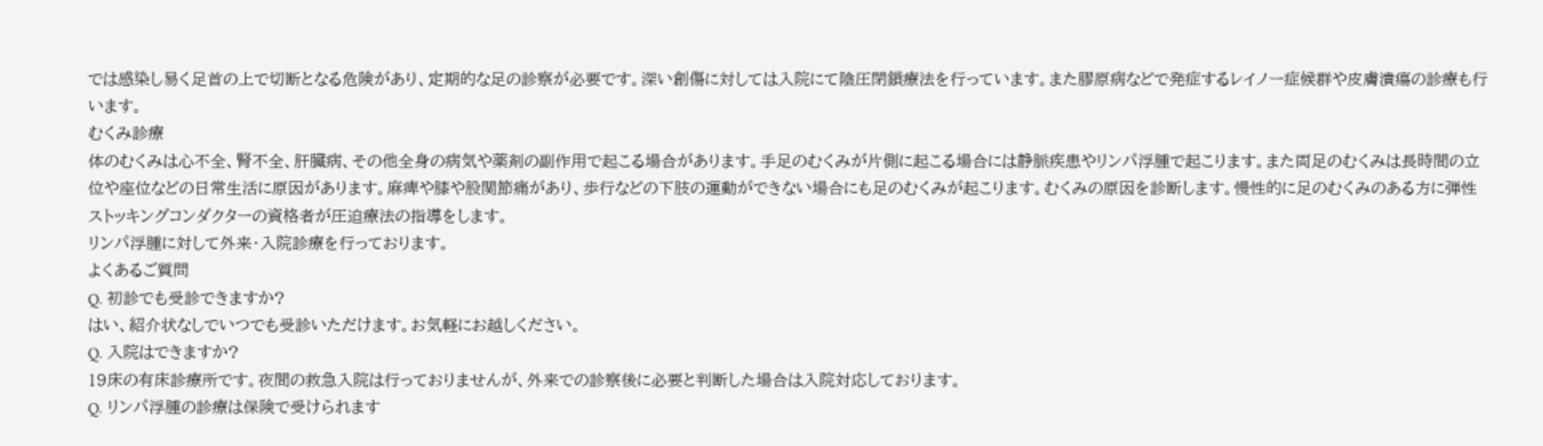では感染し易く足首の上で切断となる危険があり、定期的な足の診察が必要です。深い創傷に対しては入院にて陰圧閉鎖療法を行っています。また膠原病などで発症するレイノー症候群や皮膚潰瘍の診療も行います。
むくみ診療
体のむくみは心不全、腎不全、肝臓病、その他全身の病気や薬剤の副作用で起こる場合があります。手足のむくみが片側に起こる場合には静脈疾患やリンパ浮腫で起こります。また両足のむくみは長時間の立位や座位などの日常生活に原因があります。麻痺や膝や股関節痛があり、歩行などの下肢の運動ができない場合にも足のむくみが起こります。むくみの原因を診断します。慢性的に足のむくみのある方に弾性ストッキングコンダクターの資格者が圧迫療法の指導をします。
リンパ浮腫に対して外来・入院診療を行っております。
よくあるご質問
Q. 初診でも受診できますか?
はい、紹介状なしでいつでも受診いただけます。お気軽にお越しください。
Q. 入院はできますか?
19床の有床診療所です。夜間の救急入院は行っておりませんが、外来での診察後に必要と判断した場合は入院対応しております。
Q. リンパ浮腫の診療は保険で受けられます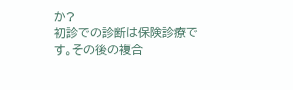か?
初診での診断は保険診療です。その後の複合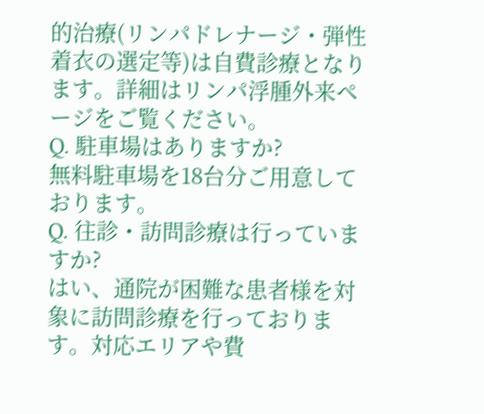的治療(リンパドレナージ・弾性着衣の選定等)は自費診療となります。詳細はリンパ浮腫外来ページをご覧ください。
Q. 駐車場はありますか?
無料駐車場を18台分ご用意しております。
Q. 往診・訪問診療は行っていますか?
はい、通院が困難な患者様を対象に訪問診療を行っております。対応エリアや費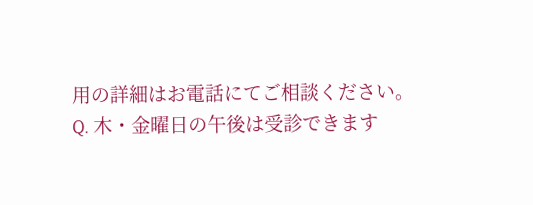用の詳細はお電話にてご相談ください。
Q. 木・金曜日の午後は受診できます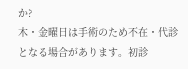か?
木・金曜日は手術のため不在・代診となる場合があります。初診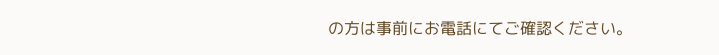の方は事前にお電話にてご確認ください。